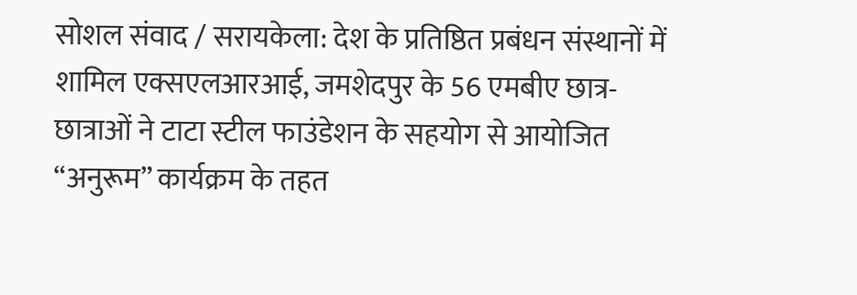सोशल संवाद / सरायकेला: देश के प्रतिष्ठित प्रबंधन संस्थानों में शामिल एक्सएलआरआई, जमशेदपुर के 56 एमबीए छात्र-छात्राओं ने टाटा स्टील फाउंडेशन के सहयोग से आयोजित “अनुरूम” कार्यक्रम के तहत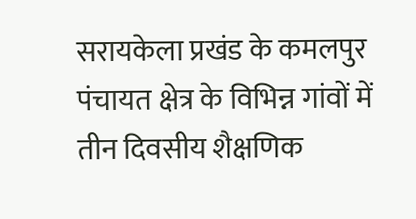सरायकेला प्रखंड के कमलपुर पंचायत क्षेत्र के विभिन्न गांवों में तीन दिवसीय शैक्षणिक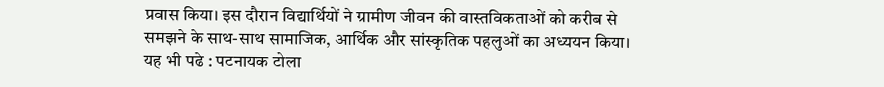प्रवास किया। इस दौरान विद्यार्थियों ने ग्रामीण जीवन की वास्तविकताओं को करीब से समझने के साथ-साथ सामाजिक, आर्थिक और सांस्कृतिक पहलुओं का अध्ययन किया।
यह भी पढे : पटनायक टोला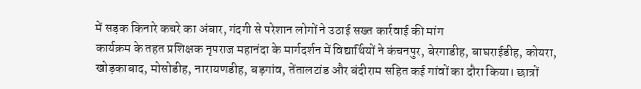में सड़क किनारे कचरे का अंबार, गंदगी से परेशान लोगों ने उठाई सख्त कार्रवाई की मांग
कार्यक्रम के तहत प्रशिक्षक नृपराज महानंदा के मार्गदर्शन में विद्यार्थियों ने कंचनपुर, बेरगाडीह, बाघराईडीह, कोयरा, खोड़काबाद, मोसोडीह, नारायणडीह, बड़गांव, तेंतालटांड और बंदीराम सहित कई गांवों का दौरा किया। छात्रों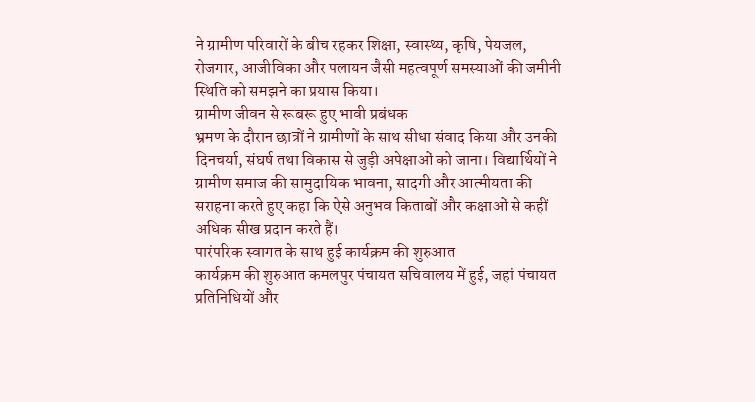ने ग्रामीण परिवारों के बीच रहकर शिक्षा, स्वास्थ्य, कृषि, पेयजल, रोजगार, आजीविका और पलायन जैसी महत्वपूर्ण समस्याओं की जमीनी स्थिति को समझने का प्रयास किया।
ग्रामीण जीवन से रूबरू हुए भावी प्रबंधक
भ्रमण के दौरान छात्रों ने ग्रामीणों के साथ सीधा संवाद किया और उनकी दिनचर्या, संघर्ष तथा विकास से जुड़ी अपेक्षाओं को जाना। विद्यार्थियों ने ग्रामीण समाज की सामुदायिक भावना, सादगी और आत्मीयता की सराहना करते हुए कहा कि ऐसे अनुभव किताबों और कक्षाओं से कहीं अधिक सीख प्रदान करते हैं।
पारंपरिक स्वागत के साथ हुई कार्यक्रम की शुरुआत
कार्यक्रम की शुरुआत कमलपुर पंचायत सचिवालय में हुई, जहां पंचायत प्रतिनिधियों और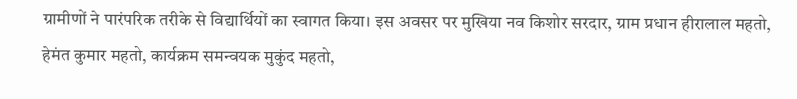ग्रामीणों ने पारंपरिक तरीके से विद्यार्थियों का स्वागत किया। इस अवसर पर मुखिया नव किशोर सरदार, ग्राम प्रधान हीरालाल महतो, हेमंत कुमार महतो, कार्यक्रम समन्वयक मुकुंद महतो,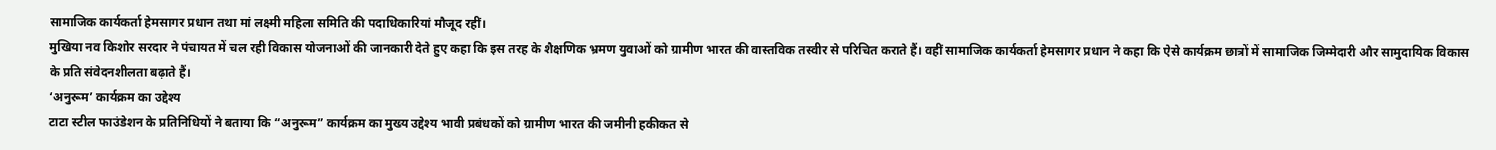सामाजिक कार्यकर्ता हेमसागर प्रधान तथा मां लक्ष्मी महिला समिति की पदाधिकारियां मौजूद रहीं।
मुखिया नव किशोर सरदार ने पंचायत में चल रही विकास योजनाओं की जानकारी देते हुए कहा कि इस तरह के शैक्षणिक भ्रमण युवाओं को ग्रामीण भारत की वास्तविक तस्वीर से परिचित कराते हैं। वहीं सामाजिक कार्यकर्ता हेमसागर प्रधान ने कहा कि ऐसे कार्यक्रम छात्रों में सामाजिक जिम्मेदारी और सामुदायिक विकास के प्रति संवेदनशीलता बढ़ाते हैं।
‘अनुरूम’ कार्यक्रम का उद्देश्य
टाटा स्टील फाउंडेशन के प्रतिनिधियों ने बताया कि “अनुरूम” कार्यक्रम का मुख्य उद्देश्य भावी प्रबंधकों को ग्रामीण भारत की जमीनी हकीकत से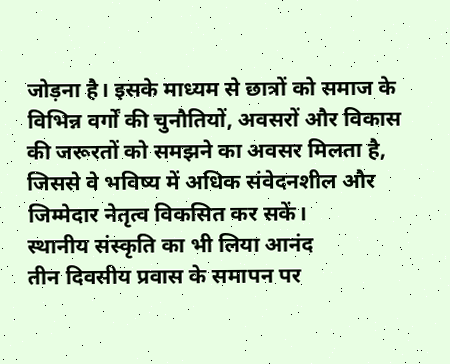जोड़ना है। इसके माध्यम से छात्रों को समाज के विभिन्न वर्गों की चुनौतियों, अवसरों और विकास की जरूरतों को समझने का अवसर मिलता है, जिससे वे भविष्य में अधिक संवेदनशील और जिम्मेदार नेतृत्व विकसित कर सकें।
स्थानीय संस्कृति का भी लिया आनंद
तीन दिवसीय प्रवास के समापन पर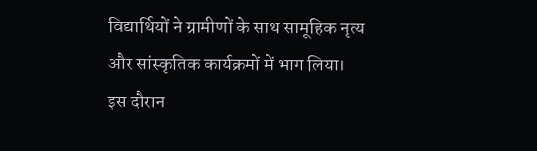विद्यार्थियों ने ग्रामीणों के साथ सामूहिक नृत्य और सांस्कृतिक कार्यक्रमों में भाग लिया। इस दौरान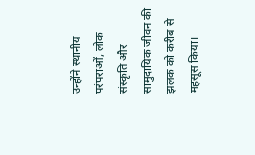उन्होंने स्थानीय परंपराओं, लोक संस्कृति और सामुदायिक जीवन की झलक को करीब से महसूस किया।